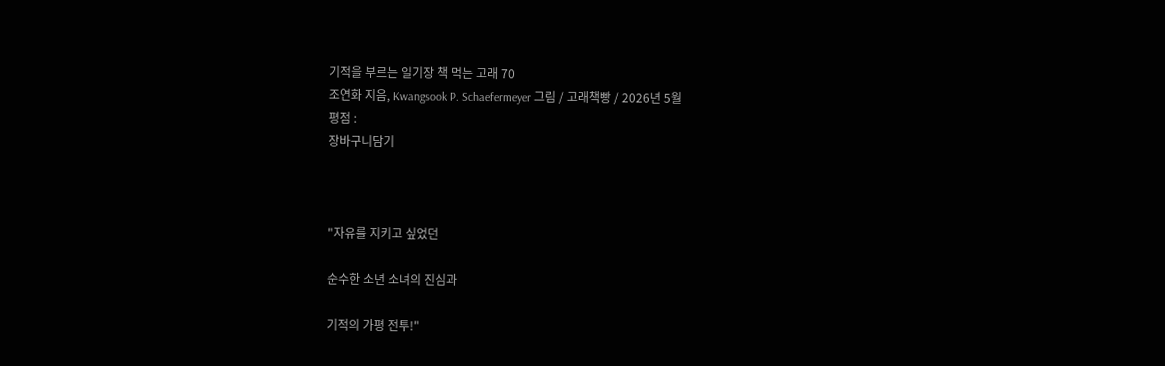기적을 부르는 일기장 책 먹는 고래 70
조연화 지음, Kwangsook P. Schaefermeyer 그림 / 고래책빵 / 2026년 5월
평점 :
장바구니담기



"자유를 지키고 싶었던

순수한 소년 소녀의 진심과

기적의 가평 전투!"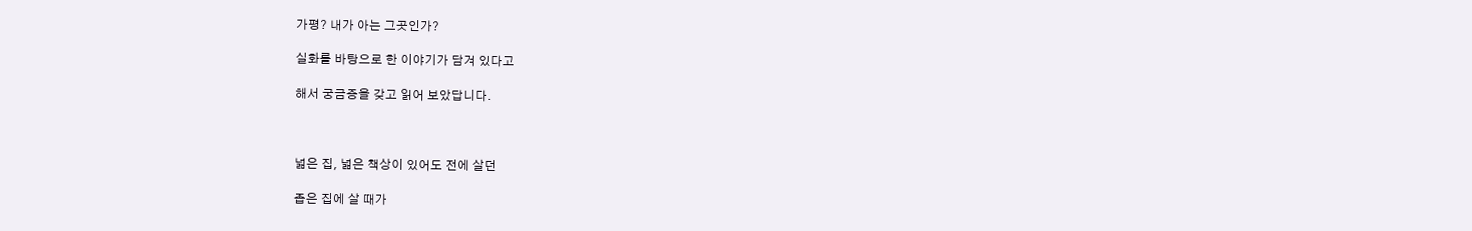가평? 내가 아는 그곳인가?

실화를 바탕으로 한 이야기가 담겨 있다고

해서 궁금증을 갖고 읽어 보았답니다.



넓은 집, 넓은 책상이 있어도 전에 살던

좁은 집에 살 때가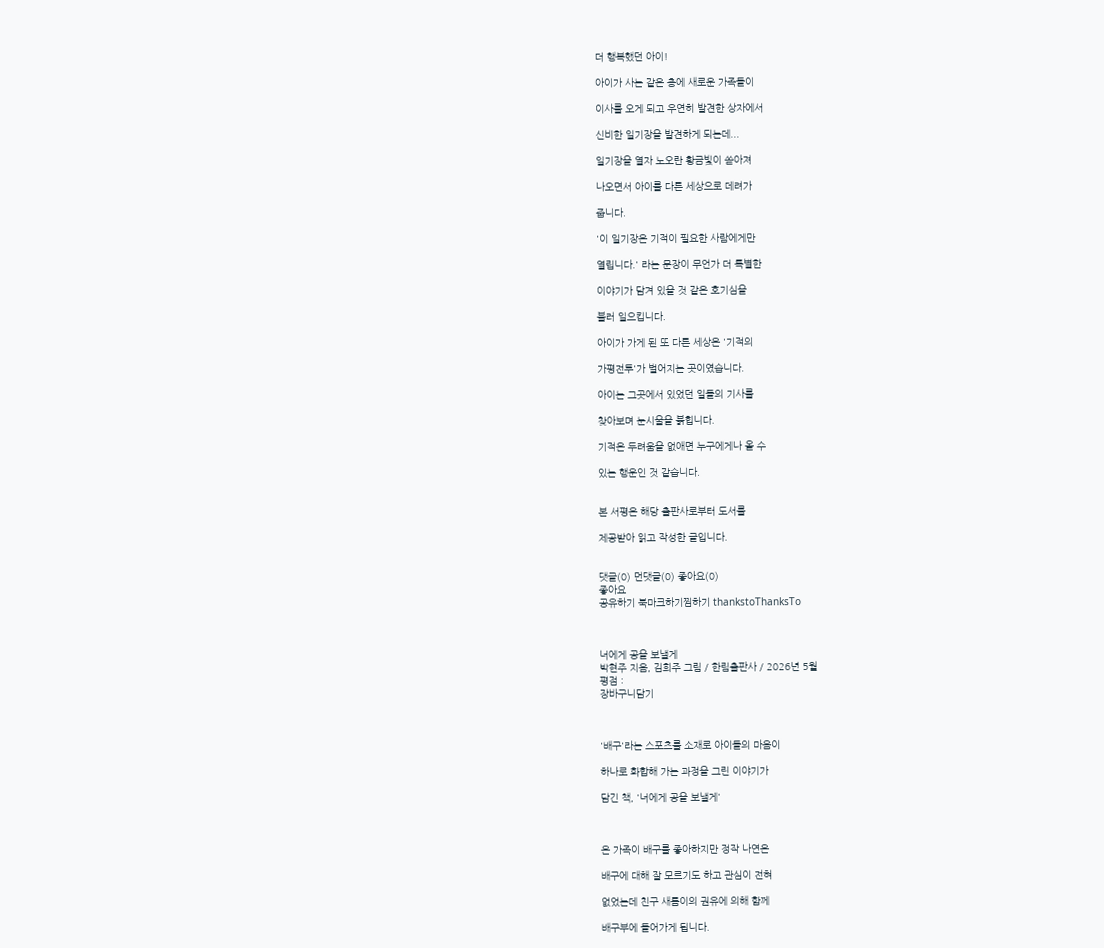더 행복했던 아이!

아이가 사는 같은 층에 새로운 가족들이

이사를 오게 되고 우연히 발견한 상자에서

신비한 일기장을 발견하게 되는데...

일기장을 열자 노오란 황금빛이 쏟아져

나오면서 아이를 다른 세상으로 데려가

줍니다.

'이 일기장은 기적이 필요한 사람에게만

열립니다.' 라는 문장이 무언가 더 특별한

이야기가 담겨 있을 것 같은 호기심을

불러 일으킵니다.

아이가 가게 된 또 다른 세상은 '기적의

가평전투'가 벌어지는 곳이였습니다.

아이는 그곳에서 있었던 일들의 기사를

찾아보며 눈시울을 붉힙니다.

기적은 두려움을 없애면 누구에게나 올 수

있는 행운인 것 같습니다.


본 서평은 해당 출판사로부터 도서를

제공받아 읽고 작성한 글입니다.


댓글(0) 먼댓글(0) 좋아요(0)
좋아요
공유하기 북마크하기찜하기 thankstoThanksTo



너에게 공을 보낼게
박현주 지음, 김희주 그림 / 한림출판사 / 2026년 5월
평점 :
장바구니담기



'배구'라는 스포츠를 소재로 아이들의 마음이

하나로 화합해 가는 과정을 그린 이야기가

담긴 책, '너에게 공을 보낼게'



온 가족이 배구를 좋아하지만 정작 나연은

배구에 대해 잘 모르기도 하고 관심이 전혀

없었는데 친구 새롬이의 권유에 의해 함께

배구부에 들어가게 됩니다.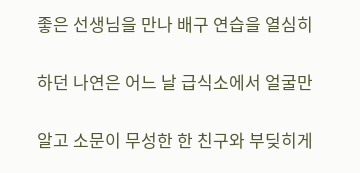좋은 선생님을 만나 배구 연습을 열심히

하던 나연은 어느 날 급식소에서 얼굴만

알고 소문이 무성한 한 친구와 부딪히게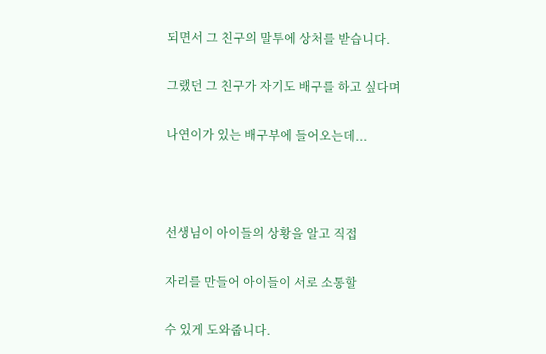되면서 그 친구의 말투에 상처를 받습니다.

그랬던 그 친구가 자기도 배구를 하고 싶다며

나연이가 있는 배구부에 들어오는데...



선생님이 아이들의 상황을 알고 직접

자리를 만들어 아이들이 서로 소통할

수 있게 도와줍니다.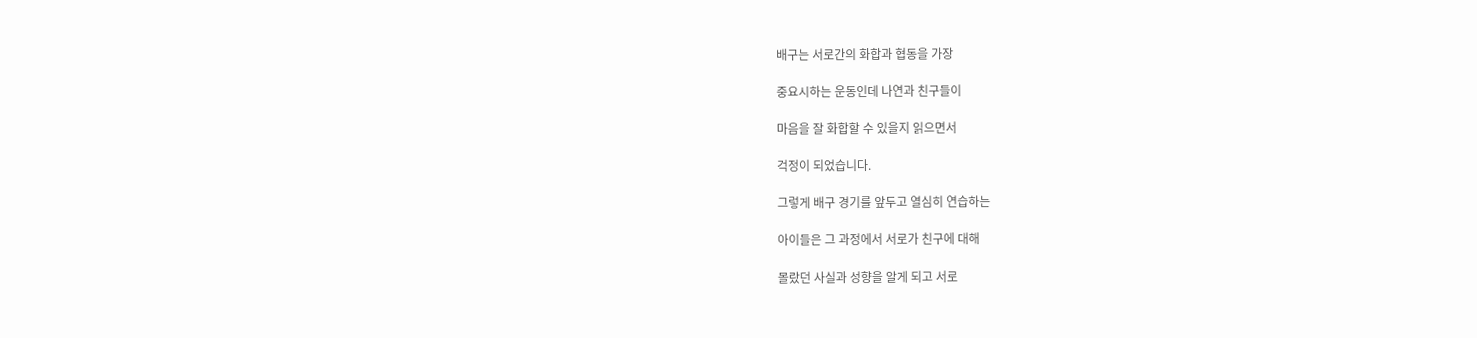배구는 서로간의 화합과 협동을 가장

중요시하는 운동인데 나연과 친구들이

마음을 잘 화합할 수 있을지 읽으면서

걱정이 되었습니다.

그렇게 배구 경기를 앞두고 열심히 연습하는

아이들은 그 과정에서 서로가 친구에 대해

몰랐던 사실과 성향을 알게 되고 서로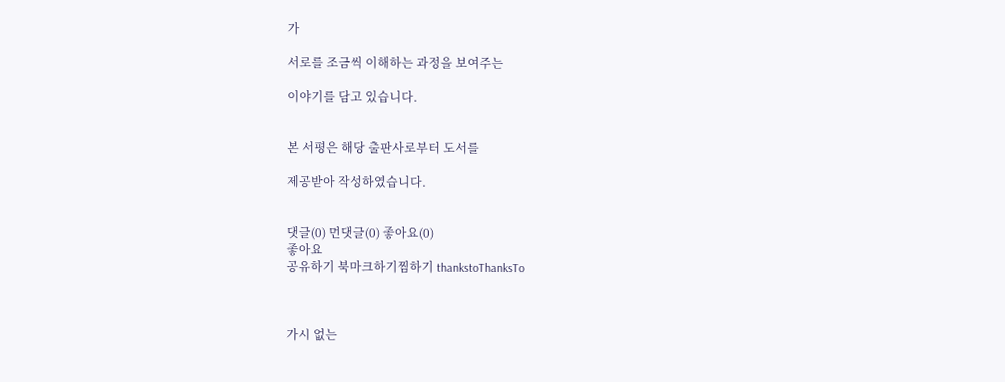가

서로를 조금씩 이해하는 과정을 보여주는

이야기를 담고 있습니다.


본 서평은 해당 출판사로부터 도서를

제공받아 작성하였습니다.


댓글(0) 먼댓글(0) 좋아요(0)
좋아요
공유하기 북마크하기찜하기 thankstoThanksTo



가시 없는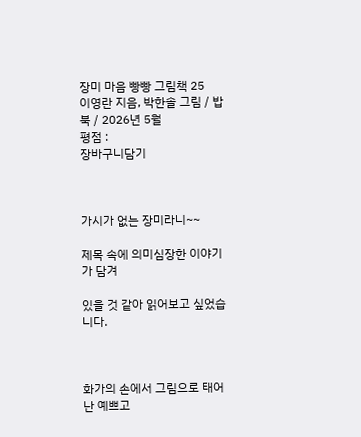장미 마음 빵빵 그림책 25
이영란 지음, 박한솔 그림 / 밥북 / 2026년 5월
평점 :
장바구니담기



가시가 없는 장미라니~~

제목 속에 의미심장한 이야기가 담겨

있을 것 같아 읽어보고 싶었습니다.



화가의 손에서 그림으로 태어난 예쁘고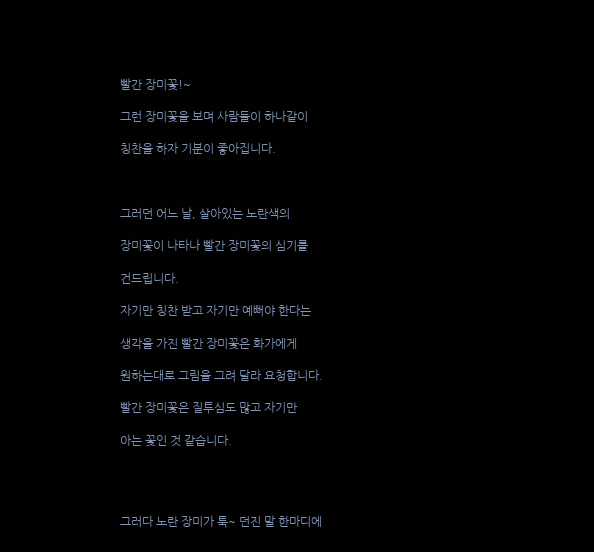빨간 장미꽃!~

그런 장미꽃을 보며 사람들이 하나같이

칭찬을 하자 기분이 좋아집니다.



그러던 어느 날, 살아있는 노란색의

장미꽃이 나타나 빨간 장미꽃의 심기를

건드립니다.

자기만 칭찬 받고 자기만 예뻐야 한다는

생각을 가진 빨간 장미꽃은 화가에게

원하는대로 그림을 그려 달라 요청합니다.

빨간 장미꽃은 질투심도 많고 자기만

아는 꽃인 것 같습니다.




그러다 노란 장미가 툭~ 던진 말 한마디에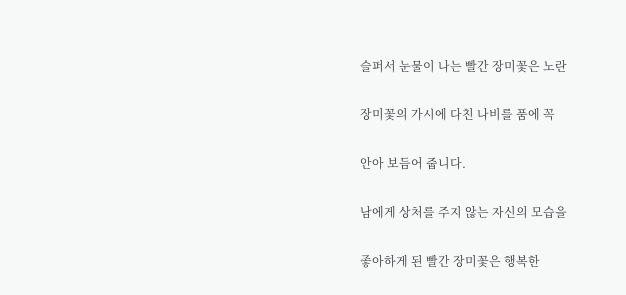슬퍼서 눈물이 나는 빨간 장미꽃은 노란

장미꽃의 가시에 다친 나비를 품에 꼭

안아 보듬어 줍니다.

남에게 상처를 주지 않는 자신의 모습을

좋아하게 된 빨간 장미꽃은 행복한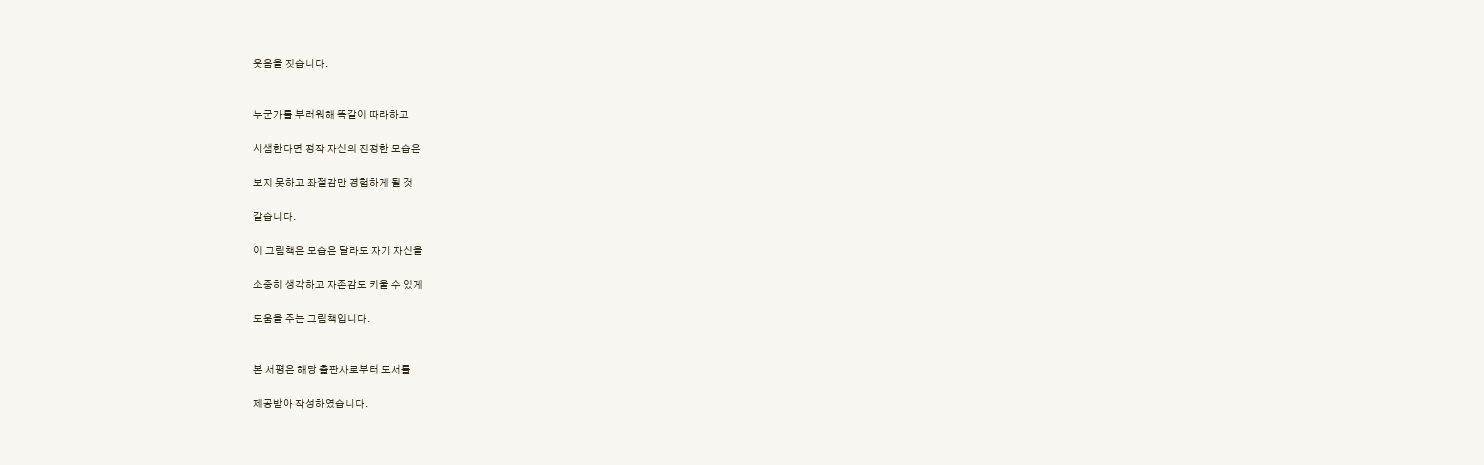웃음을 짓습니다.


누군가를 부러워해 똑같이 따라하고

시샘한다면 정작 자신의 진정한 모습은

보지 못하고 좌절감만 경험하게 될 것

같습니다.

이 그림책은 모습은 달라도 자기 자신을

소중히 생각하고 자존감도 키울 수 있게

도움을 주는 그림책입니다.


본 서평은 해당 출판사로부터 도서를

제공받아 작성하였습니다.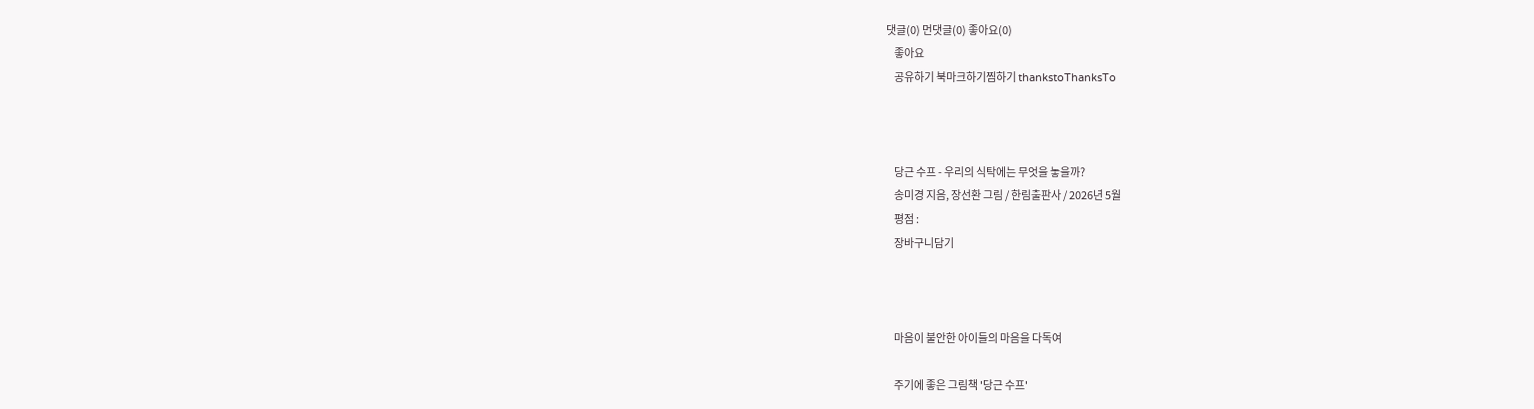댓글(0) 먼댓글(0) 좋아요(0)
    좋아요
    공유하기 북마크하기찜하기 thankstoThanksTo



    당근 수프 - 우리의 식탁에는 무엇을 놓을까?
    송미경 지음, 장선환 그림 / 한림출판사 / 2026년 5월
    평점 :
    장바구니담기



    마음이 불안한 아이들의 마음을 다독여

    주기에 좋은 그림책 '당근 수프'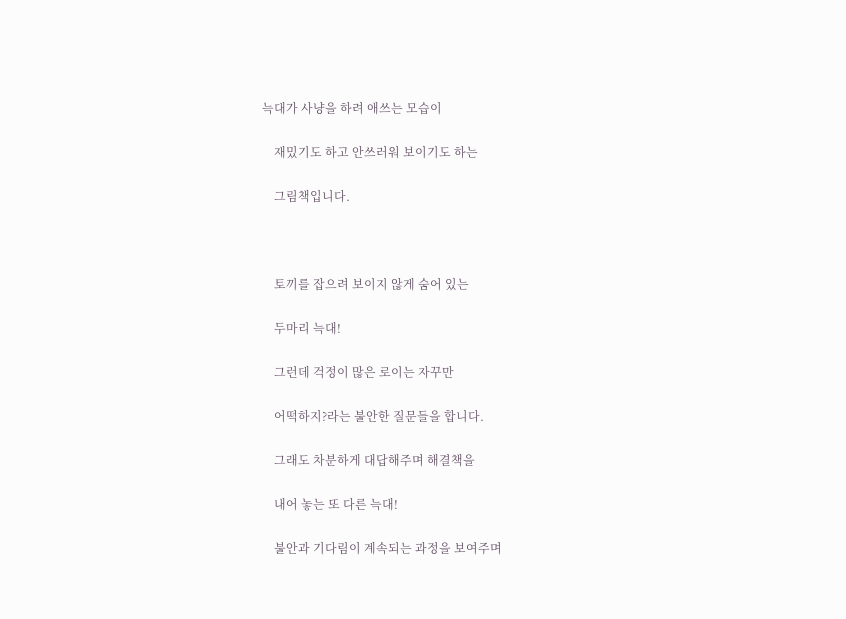늑대가 사냥을 하려 애쓰는 모습이

    재밌기도 하고 안쓰러워 보이기도 하는

    그림책입니다.



    토끼를 잡으려 보이지 않게 숨어 있는

    두마리 늑대!

    그런데 걱정이 많은 로이는 자꾸만

    어떡하지?라는 불안한 질문들을 합니다.

    그래도 차분하게 대답해주며 해결책을

    내어 놓는 또 다른 늑대!

    불안과 기다림이 계속되는 과정을 보여주며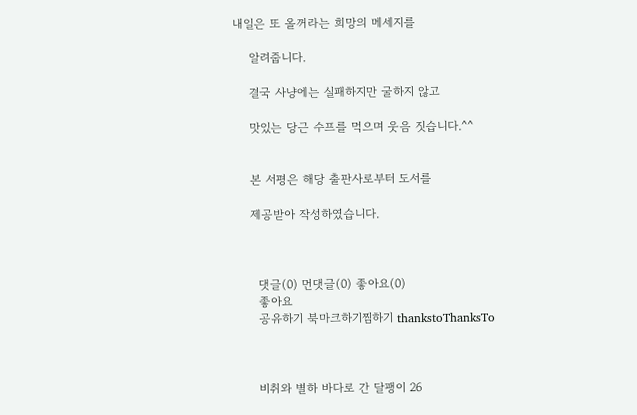내일은 또 올꺼라는 희망의 메세지를

    알려줍니다.

    결국 사냥에는 실패하지만 굴하지 않고

    맛있는 당근 수프를 먹으며 웃음 짓습니다.^^


    본 서평은 해당 출판사로부터 도서를

    제공받아 작성하였습니다.



      댓글(0) 먼댓글(0) 좋아요(0)
      좋아요
      공유하기 북마크하기찜하기 thankstoThanksTo



      비취와 별하 바다로 간 달팽이 26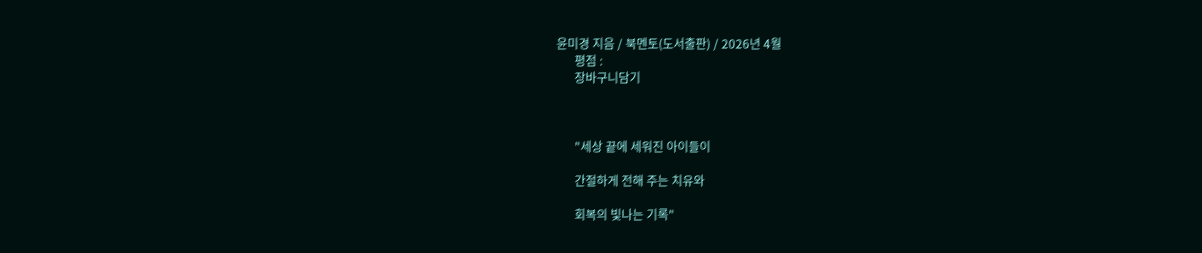윤미경 지음 / 북멘토(도서출판) / 2026년 4월
      평점 :
      장바구니담기



      "세상 끝에 세워진 아이들이

      간절하게 전해 주는 치유와

      회복의 빛나는 기록"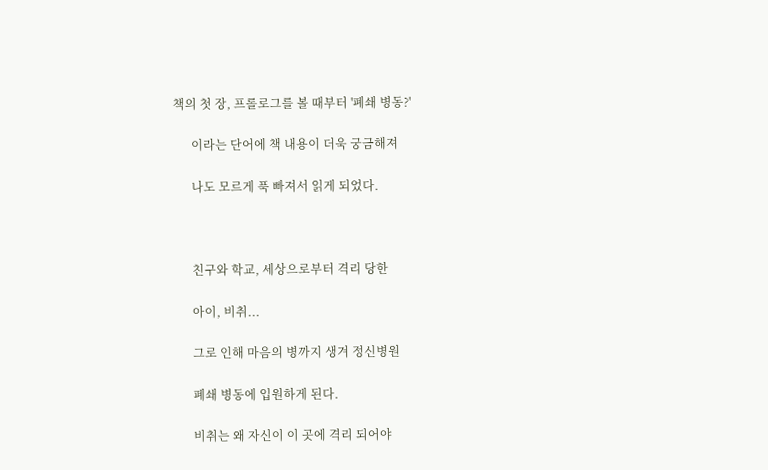책의 첫 장, 프롤로그를 볼 때부터 '폐쇄 병동?'

      이라는 단어에 책 내용이 더욱 궁금해져

      나도 모르게 푹 빠져서 읽게 되었다.



      친구와 학교, 세상으로부터 격리 당한

      아이, 비취...

      그로 인해 마음의 병까지 생겨 정신병원

      폐쇄 병동에 입원하게 된다.

      비취는 왜 자신이 이 곳에 격리 되어야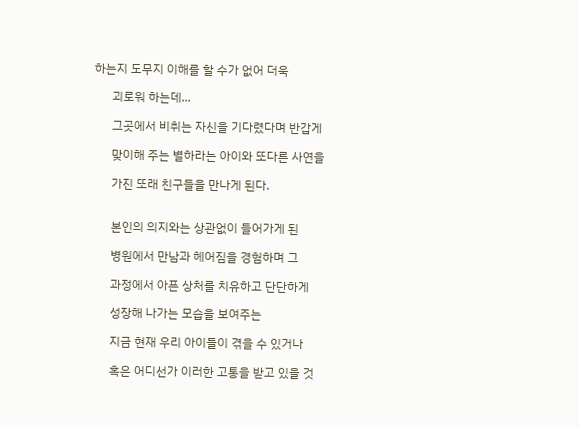하는지 도무지 이해를 할 수가 없어 더욱

      괴로워 하는데...

      그곳에서 비취는 자신을 기다렸다며 반갑게

      맞이해 주는 별하라는 아이와 또다른 사연을

      가진 또래 친구들을 만나게 된다.


      본인의 의지와는 상관없이 들어가게 된

      병원에서 만남과 헤어짐을 경험하며 그

      과정에서 아픈 상처를 치유하고 단단하게

      성장해 나가는 모습을 보여주는

      지금 현재 우리 아이들이 겪을 수 있거나

      혹은 어디선가 이러한 고통을 받고 있을 것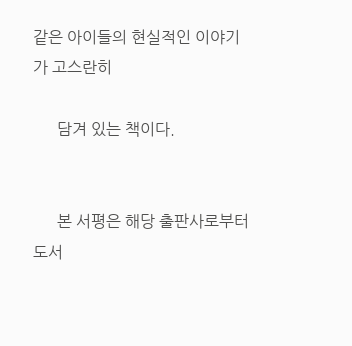같은 아이들의 현실적인 이야기가 고스란히

      담겨 있는 책이다.


      본 서평은 해당 출판사로부터 도서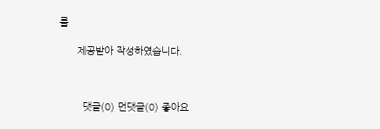를

      제공받아 작성하였습니다.



        댓글(0) 먼댓글(0) 좋아요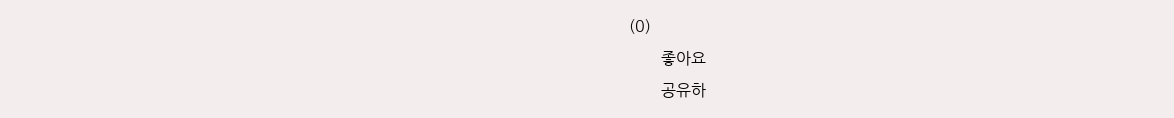(0)
        좋아요
        공유하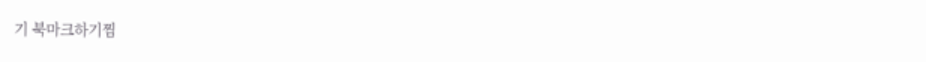기 북마크하기찜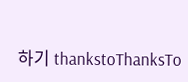하기 thankstoThanksTo